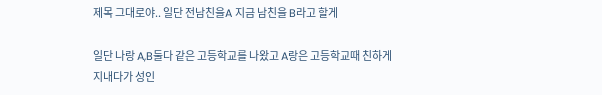제목 그대로야.. 일단 전남친을A 지금 남친을 B라고 할게

일단 나랑 A,B둘다 같은 고등학교를 나왔고 A랑은 고등학교때 친하게 지내다가 성인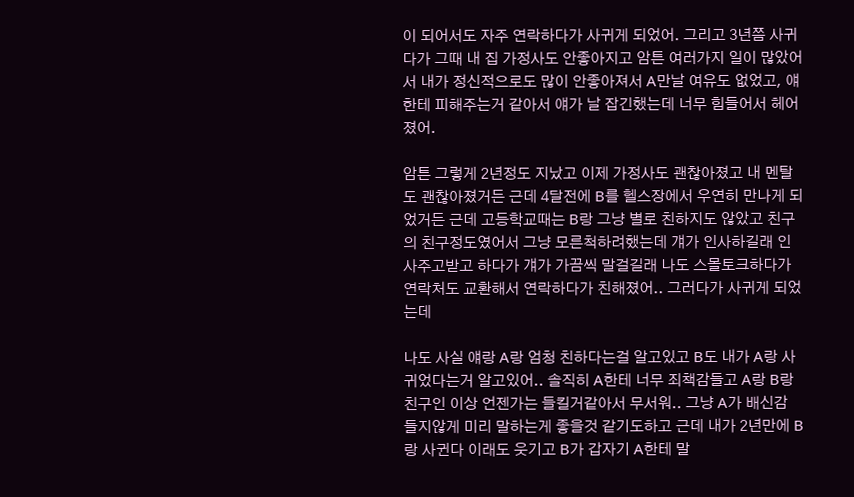이 되어서도 자주 연락하다가 사귀게 되었어. 그리고 3년쯤 사귀다가 그때 내 집 가정사도 안좋아지고 암튼 여러가지 일이 많았어서 내가 정신적으로도 많이 안좋아져서 A만날 여유도 없었고, 얘한테 피해주는거 같아서 얘가 날 잡긴했는데 너무 힘들어서 헤어졌어.

암튼 그렇게 2년정도 지났고 이제 가정사도 괜찮아졌고 내 멘탈도 괜찮아졌거든 근데 4달전에 B를 헬스장에서 우연히 만나게 되었거든 근데 고등학교때는 B랑 그냥 별로 친하지도 않았고 친구의 친구정도였어서 그냥 모른척하려했는데 걔가 인사하길래 인사주고받고 하다가 걔가 가끔씩 말걸길래 나도 스몰토크하다가 연락처도 교환해서 연락하다가 친해졌어.. 그러다가 사귀게 되었는데

나도 사실 얘랑 A랑 엄청 친하다는걸 알고있고 B도 내가 A랑 사귀었다는거 알고있어.. 솔직히 A한테 너무 죄책감들고 A랑 B랑 친구인 이상 언젠가는 들킬거같아서 무서워.. 그냥 A가 배신감 들지않게 미리 말하는게 좋을것 같기도하고 근데 내가 2년만에 B랑 사귄다 이래도 웃기고 B가 갑자기 A한테 말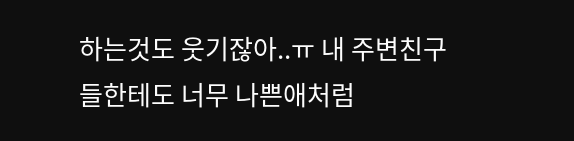하는것도 웃기잖아..ㅠ 내 주변친구들한테도 너무 나쁜애처럼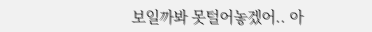보일까봐 못털어놓겠어.. 아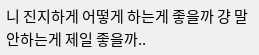니 진지하게 어떻게 하는게 좋을까 걍 말안하는게 제일 좋을까..